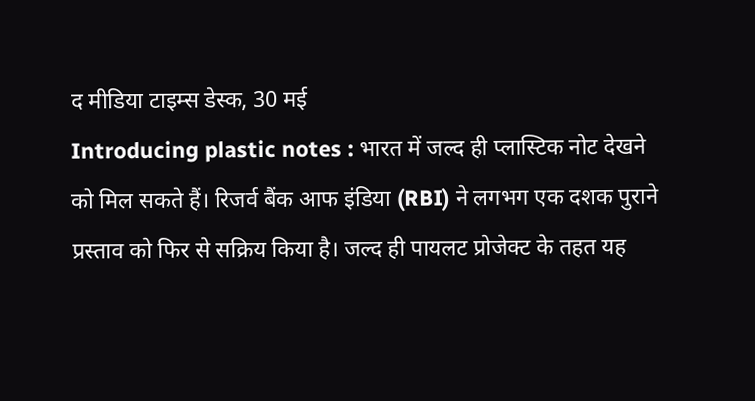द मीडिया टाइम्स डेस्क, 30 मई
Introducing plastic notes : भारत में जल्द ही प्लास्टिक नोट देखने को मिल सकते हैं। रिजर्व बैंक आफ इंडिया (RBI) ने लगभग एक दशक पुराने प्रस्ताव को फिर से सक्रिय किया है। जल्द ही पायलट प्रोजेक्ट के तहत यह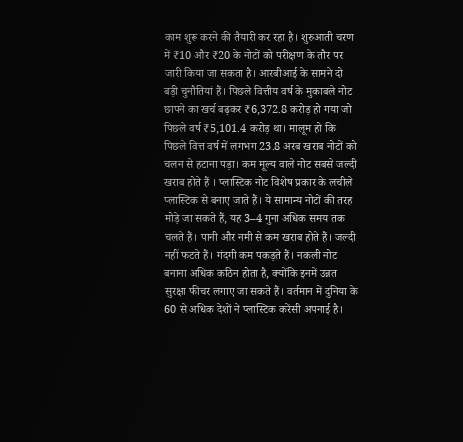काम शुरू करने की तैयारी कर रहा है। शुरुआती चरण में ₹10 और ₹20 के नोटों को परीक्षण के तौर पर जारी किया जा सकता है। आरबीआई के सामने दो बड़ी चुनौतियां हैं। पिछले वित्तीय वर्ष के मुकाबले नोट छापने का खर्च बढ़कर ₹6,372.8 करोड़ हो गया जो पिछले वर्ष ₹5,101.4 करोड़ था। मालूम हो कि पिछले वित्त वर्ष में लगभग 23.8 अरब खराब नोटों को चलन से हटाना पड़ा। कम मूल्य वाले नोट सबसे जल्दी खराब होते हैं । प्लास्टिक नोट विशेष प्रकार के लचीले प्लास्टिक से बनाए जाते हैं। ये सामान्य नोटों की तरह मोड़े जा सकते हैं, यह 3–4 गुना अधिक समय तक चलते हैं। पानी और नमी से कम खराब होते हैं। जल्दी नहीं फटते हैं। गंदगी कम पकड़ते हैं। नकली नोट बनाना अधिक कठिन होता है, क्योंकि इनमें उन्नत सुरक्षा फीचर लगाए जा सकते हैं। वर्तमान में दुनिया के 60 से अधिक देशों ने प्लास्टिक करेंसी अपनाई है।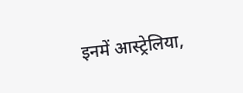इनमें आस्ट्रेलिया,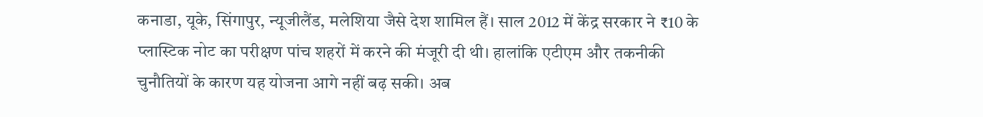कनाडा, यूके, सिंगापुर, न्यूजीलैंड, मलेशिया जैसे देश शामिल हैं। साल 2012 में केंद्र सरकार ने ₹10 के प्लास्टिक नोट का परीक्षण पांच शहरों में करने की मंजूरी दी थी। हालांकि एटीएम और तकनीकी चुनौतियों के कारण यह योजना आगे नहीं बढ़ सकी। अब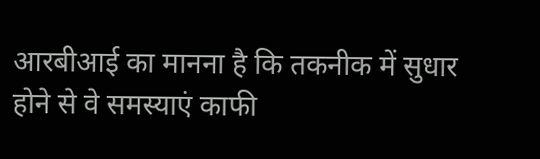आरबीआई का मानना है कि तकनीक में सुधार होने से वे समस्याएं काफी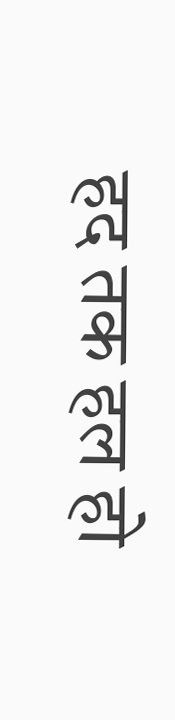हद तक हल हो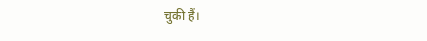चुकी हैं।